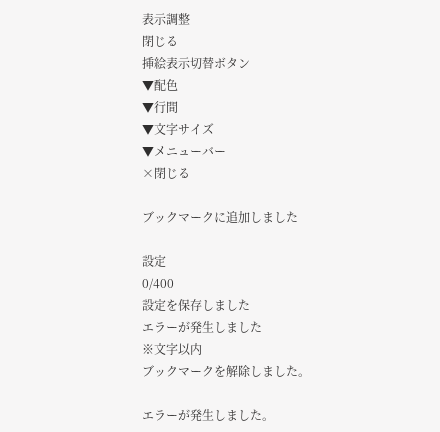表示調整
閉じる
挿絵表示切替ボタン
▼配色
▼行間
▼文字サイズ
▼メニューバー
×閉じる

ブックマークに追加しました

設定
0/400
設定を保存しました
エラーが発生しました
※文字以内
ブックマークを解除しました。

エラーが発生しました。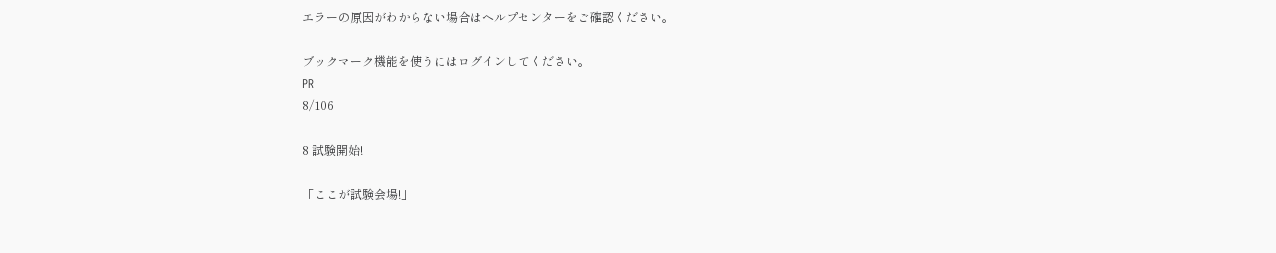エラーの原因がわからない場合はヘルプセンターをご確認ください。

ブックマーク機能を使うにはログインしてください。
PR
8/106

8 試験開始!

「ここが試験会場!」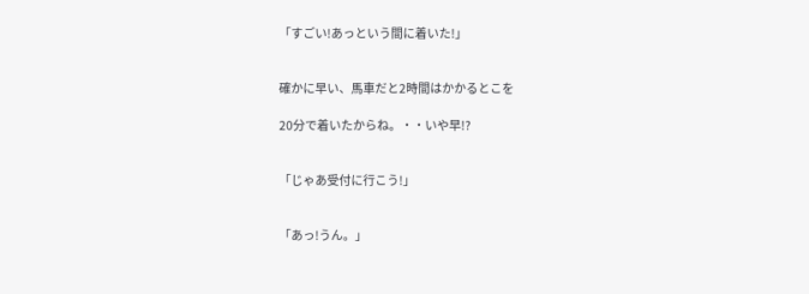「すごい!あっという間に着いた!」


確かに早い、馬車だと2時間はかかるとこを

20分で着いたからね。・・いや早!?


「じゃあ受付に行こう!」


「あっ!うん。」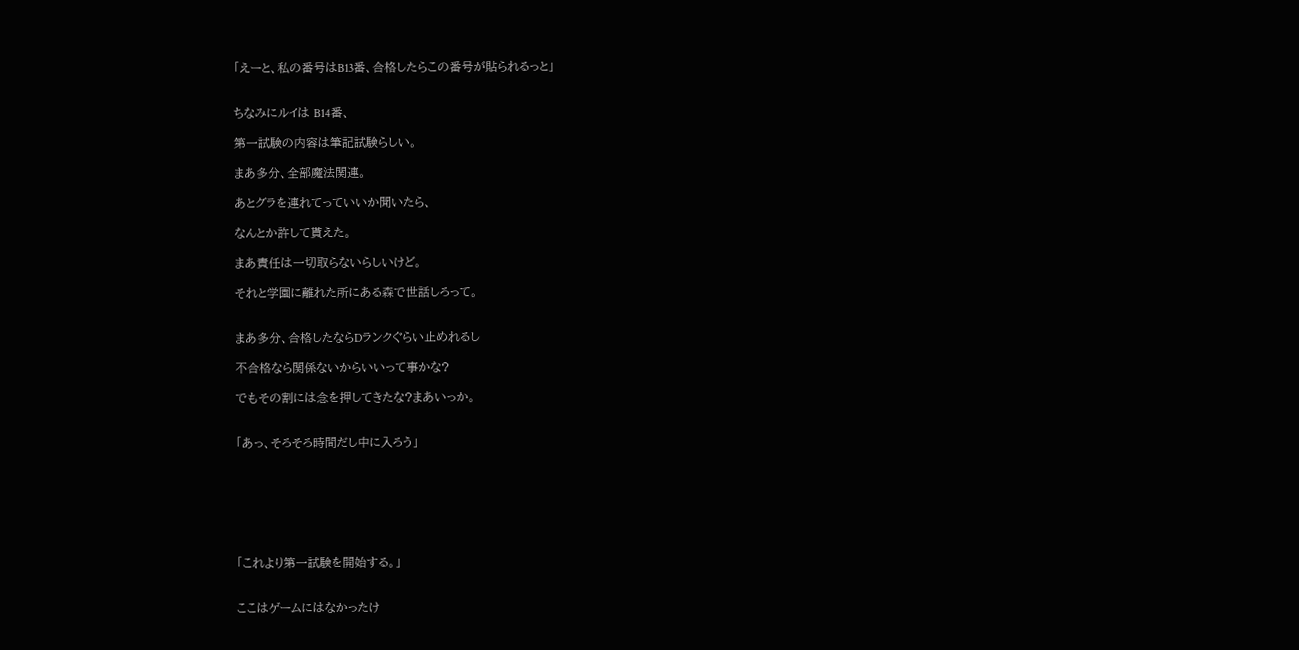「えーと、私の番号はB13番、合格したらこの番号が貼られるっと」


ちなみにルイは B14番、

第一試験の内容は筆記試験らしい。

まあ多分、全部魔法関連。

あとグラを連れてっていいか聞いたら、

なんとか許して貰えた。

まあ責任は一切取らないらしいけど。

それと学園に離れた所にある森で世話しろって。


まあ多分、合格したならDランクぐらい止めれるし

不合格なら関係ないからいいって事かな?

でもその割には念を押してきたな?まあいっか。


「あっ、そろそろ時間だし中に入ろう」







「これより第一試験を開始する。」


ここはゲームにはなかったけ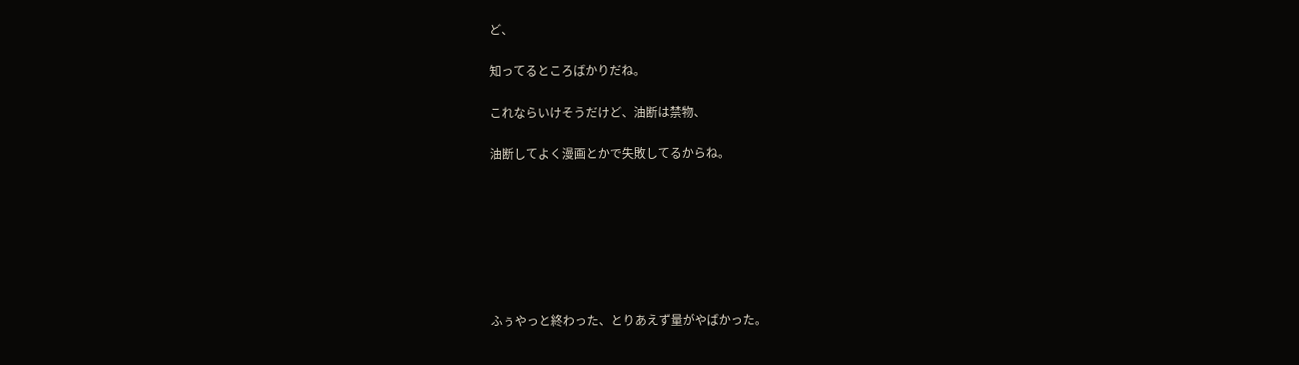ど、

知ってるところばかりだね。

これならいけそうだけど、油断は禁物、

油断してよく漫画とかで失敗してるからね。







ふぅやっと終わった、とりあえず量がやばかった。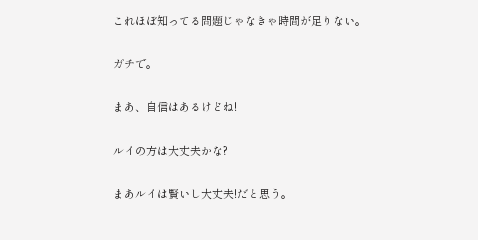これほぼ知ってる問題じゃなきゃ時間が足りない。

ガチで。

まあ、自信はあるけどね!

ルイの方は大丈夫かな?

まあルイは賢いし大丈夫!だと思う。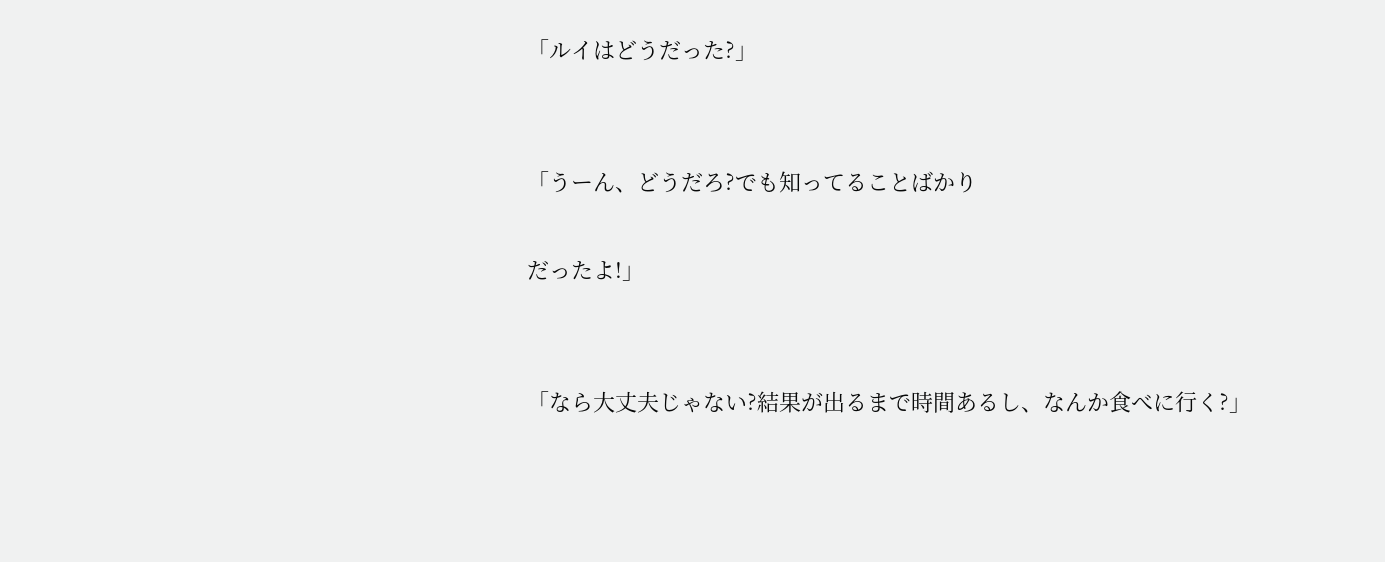「ルイはどうだった?」


「うーん、どうだろ?でも知ってることばかり

だったよ!」


「なら大丈夫じゃない?結果が出るまで時間あるし、なんか食べに行く?」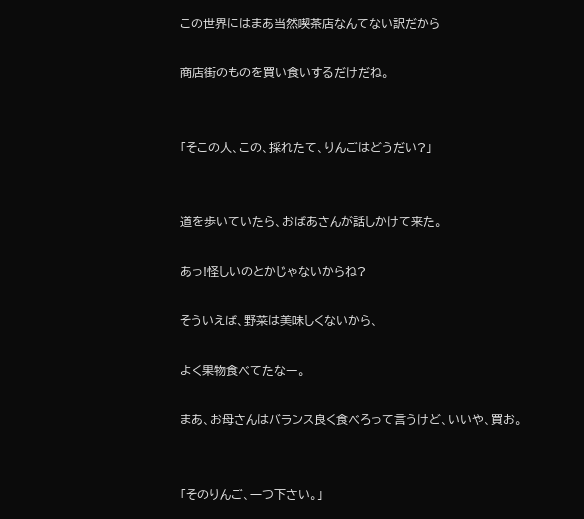この世界にはまあ当然喫茶店なんてない訳だから

商店街のものを買い食いするだけだね。


「そこの人、この、採れたて、りんごはどうだい?」


道を歩いていたら、おばあさんが話しかけて来た。

あっ!怪しいのとかじゃないからね?

そういえば、野菜は美味しくないから、

よく果物食べてたなー。

まあ、お母さんはバランス良く食べろって言うけど、いいや、買お。


「そのりんご、一つ下さい。」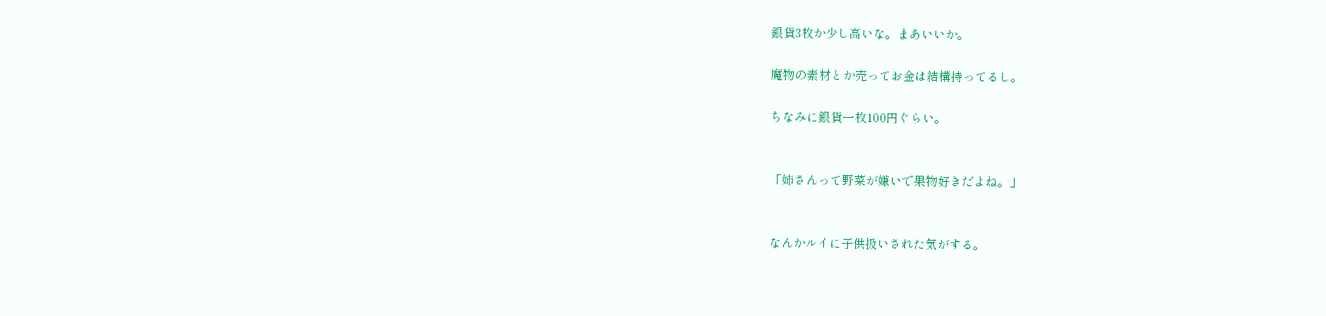銀貨3枚か少し高いな。まあいいか。

魔物の素材とか売ってお金は結構持ってるし。

ちなみに銀貨一枚100円ぐらい。


「姉さんって野菜が嫌いで果物好きだよね。」


なんかルイに子供扱いされた気がする。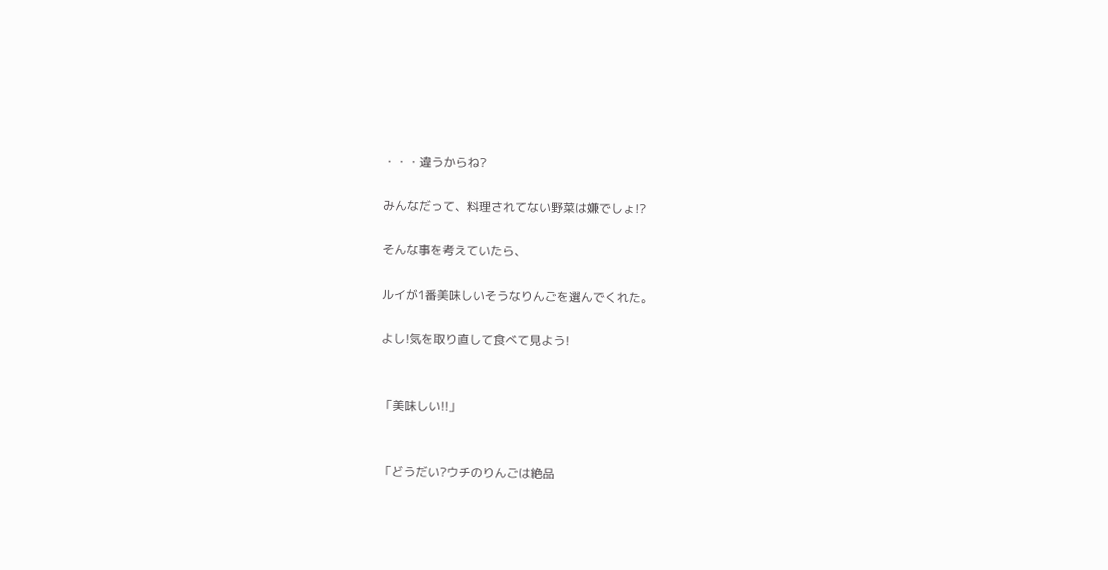・・・違うからね?

みんなだって、料理されてない野菜は嫌でしょ!?

そんな事を考えていたら、

ルイが1番美味しいそうなりんごを選んでくれた。

よし!気を取り直して食べて見よう!


「美味しい!!」


「どうだい?ウチのりんごは絶品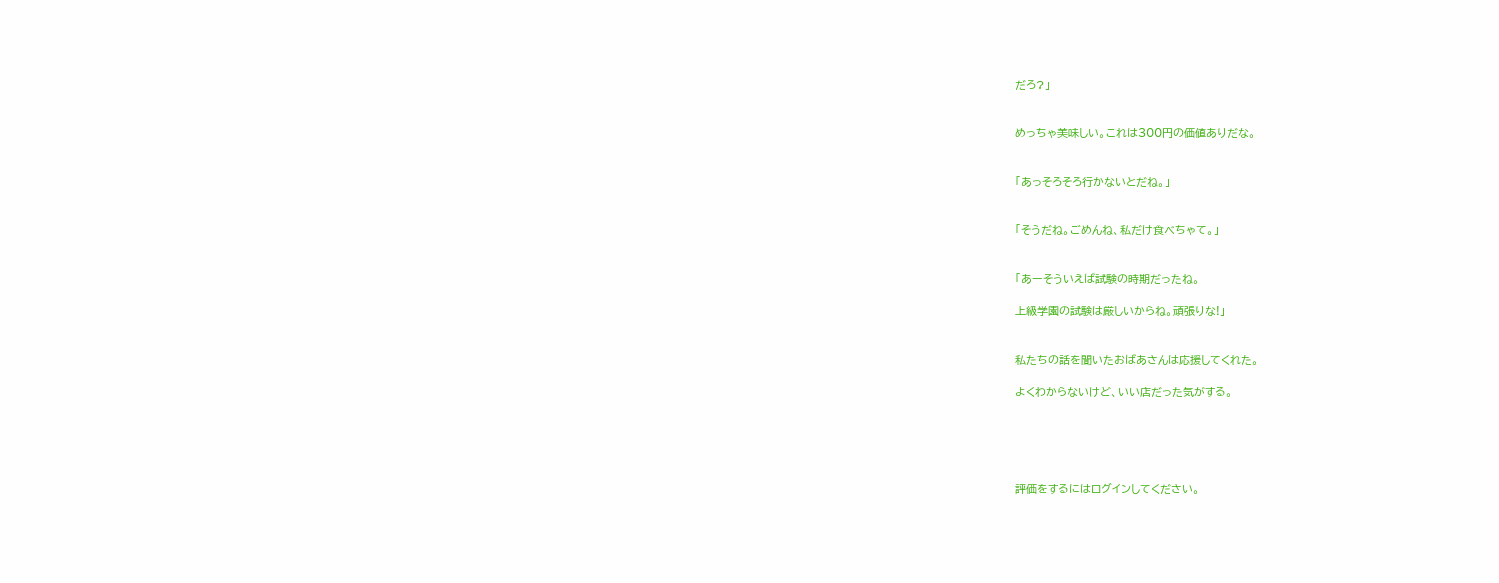だろ?」


めっちゃ美味しい。これは300円の価値ありだな。


「あっそろそろ行かないとだね。」


「そうだね。ごめんね、私だけ食べちゃて。」


「あーそういえば試験の時期だったね。

上級学園の試験は厳しいからね。頑張りな!」


私たちの話を聞いたおばあさんは応援してくれた。

よくわからないけど、いい店だった気がする。





評価をするにはログインしてください。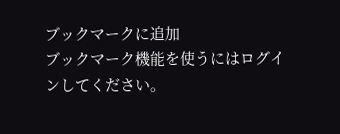ブックマークに追加
ブックマーク機能を使うにはログインしてください。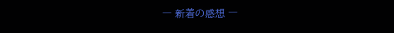― 新着の感想 ―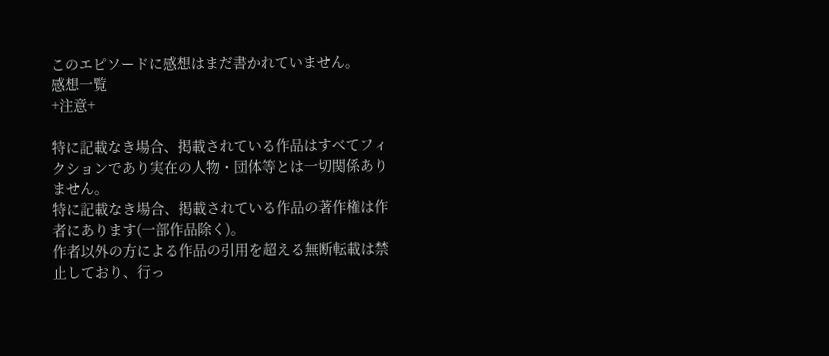このエピソードに感想はまだ書かれていません。
感想一覧
+注意+

特に記載なき場合、掲載されている作品はすべてフィクションであり実在の人物・団体等とは一切関係ありません。
特に記載なき場合、掲載されている作品の著作権は作者にあります(一部作品除く)。
作者以外の方による作品の引用を超える無断転載は禁止しており、行っ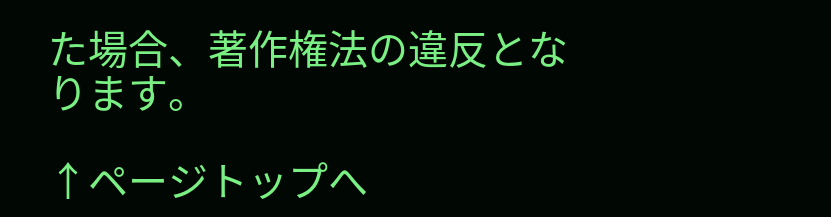た場合、著作権法の違反となります。

↑ページトップへ